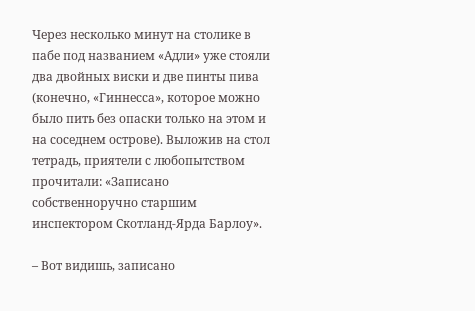Через несколько минут на столике в пабе под названием «Адли» уже стояли два двойных виски и две пинты пива (конечно, «Гиннесса», которое можно было пить без опаски только на этом и на соседнем острове). Выложив на стол тетрадь, приятели с любопытством прочитали: «Записано собственноручно старшим инспектором Скотланд-Ярда Барлоу».

– Вот видишь, записано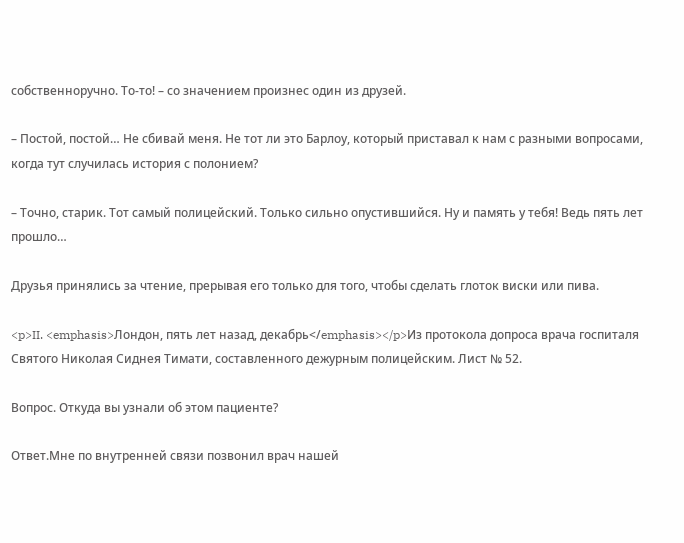собственноручно. То-то! – со значением произнес один из друзей.

– Постой, постой… Не сбивай меня. Не тот ли это Барлоу, который приставал к нам с разными вопросами, когда тут случилась история с полонием?

– Точно, старик. Тот самый полицейский. Только сильно опустившийся. Ну и память у тебя! Ведь пять лет прошло…

Друзья принялись за чтение, прерывая его только для того, чтобы сделать глоток виски или пива.

<p>II. <emphasis>Лондон, пять лет назад, декабрь</emphasis></p>Из протокола допроса врача госпиталя Святого Николая Сиднея Тимати, составленного дежурным полицейским. Лист № 52.

Вопрос. Откуда вы узнали об этом пациенте?

Ответ.Мне по внутренней связи позвонил врач нашей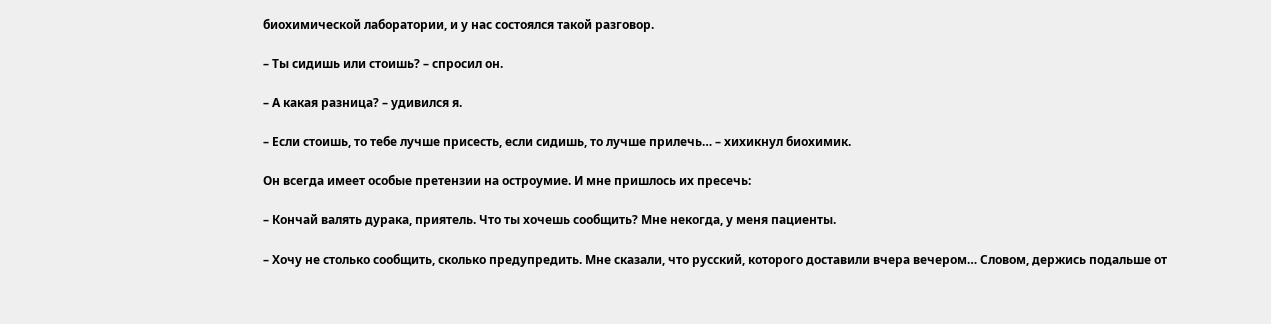биохимической лаборатории, и у нас состоялся такой разговор.

– Ты сидишь или стоишь? – спросил он.

– А какая разница? – удивился я.

– Если стоишь, то тебе лучше присесть, если сидишь, то лучше прилечь… – хихикнул биохимик.

Он всегда имеет особые претензии на остроумие. И мне пришлось их пресечь:

– Кончай валять дурака, приятель. Что ты хочешь сообщить? Мне некогда, у меня пациенты.

– Хочу не столько сообщить, сколько предупредить. Мне сказали, что русский, которого доставили вчера вечером… Словом, держись подальше от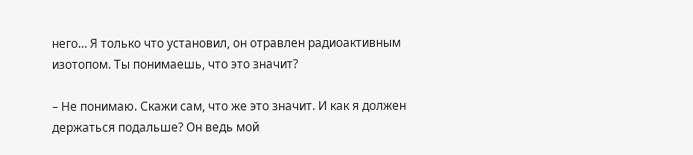него… Я только что установил, он отравлен радиоактивным изотопом. Ты понимаешь, что это значит?

– Не понимаю. Скажи сам, что же это значит. И как я должен держаться подальше? Он ведь мой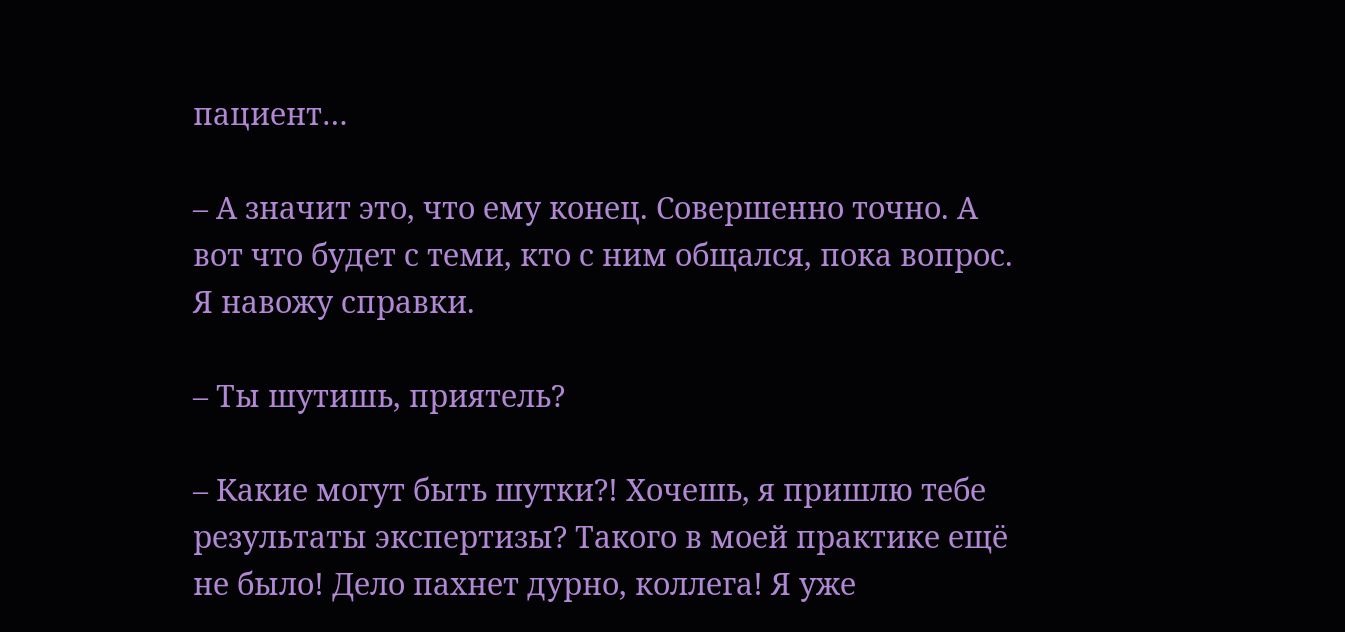пациент…

– А значит это, что ему конец. Совершенно точно. А вот что будет с теми, кто с ним общался, пока вопрос. Я навожу справки.

– Ты шутишь, приятель?

– Какие могут быть шутки?! Хочешь, я пришлю тебе результаты экспертизы? Такого в моей практике ещё не было! Дело пахнет дурно, коллега! Я уже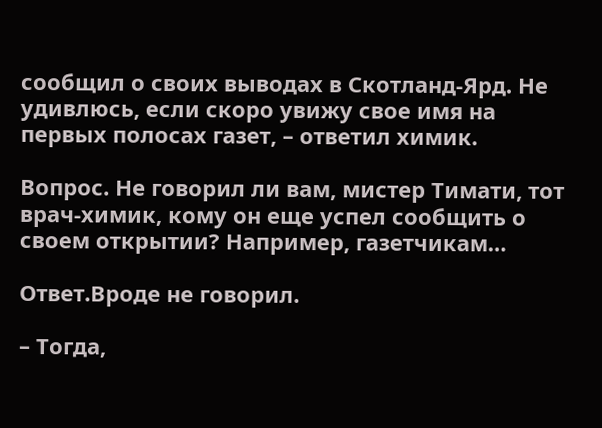сообщил о своих выводах в Скотланд-Ярд. Не удивлюсь, если скоро увижу свое имя на первых полосах газет, – ответил химик.

Вопрос. Не говорил ли вам, мистер Тимати, тот врач-химик, кому он еще успел сообщить о своем открытии? Например, газетчикам…

Ответ.Вроде не говорил.

– Тогда,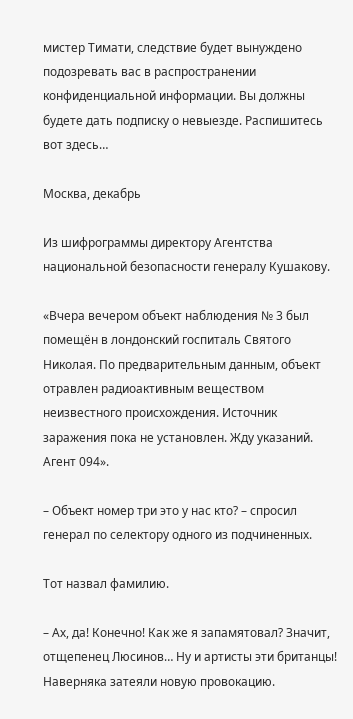мистер Тимати, следствие будет вынуждено подозревать вас в распространении конфиденциальной информации. Вы должны будете дать подписку о невыезде. Распишитесь вот здесь…

Москва, декабрь

Из шифрограммы директору Агентства национальной безопасности генералу Кушакову.

«Вчера вечером объект наблюдения № 3 был помещён в лондонский госпиталь Святого Николая. По предварительным данным, объект отравлен радиоактивным веществом неизвестного происхождения. Источник заражения пока не установлен. Жду указаний. Агент 094».

– Объект номер три это у нас кто? – спросил генерал по селектору одного из подчиненных.

Тот назвал фамилию.

– Ах, да! Конечно! Как же я запамятовал? Значит, отщепенец Люсинов… Ну и артисты эти британцы! Наверняка затеяли новую провокацию.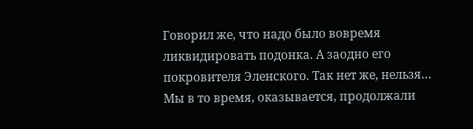Говорил же, что надо было вовремя ликвидировать подонка. А заодно его покровителя Эленского. Так нет же, нельзя… Мы в то время, оказывается, продолжали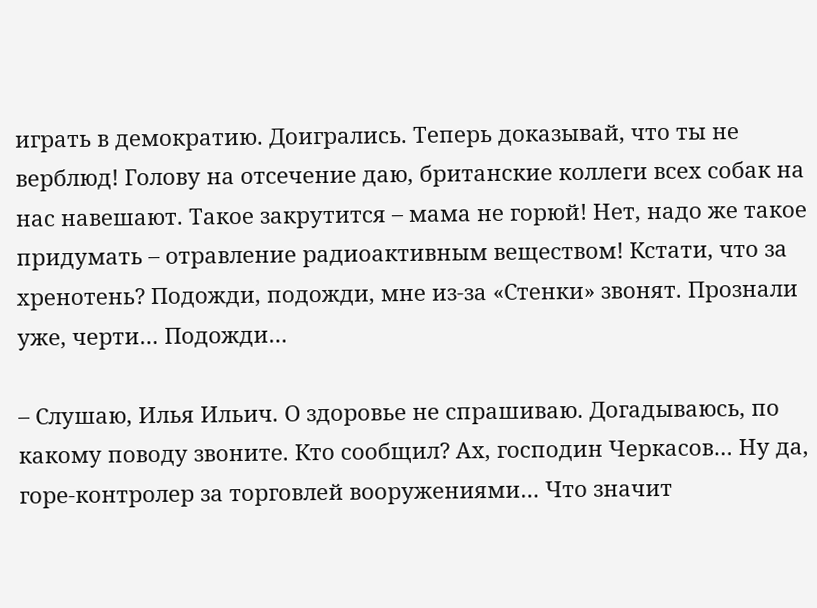играть в демократию. Доигрались. Теперь доказывай, что ты не верблюд! Голову на отсечение даю, британские коллеги всех собак на нас навешают. Такое закрутится – мама не горюй! Нет, надо же такое придумать – отравление радиоактивным веществом! Кстати, что за хренотень? Подожди, подожди, мне из-за «Стенки» звонят. Прознали уже, черти… Подожди…

– Слушаю, Илья Ильич. О здоровье не спрашиваю. Догадываюсь, по какому поводу звоните. Кто сообщил? Ах, господин Черкасов… Ну да, горе-контролер за торговлей вооружениями… Что значит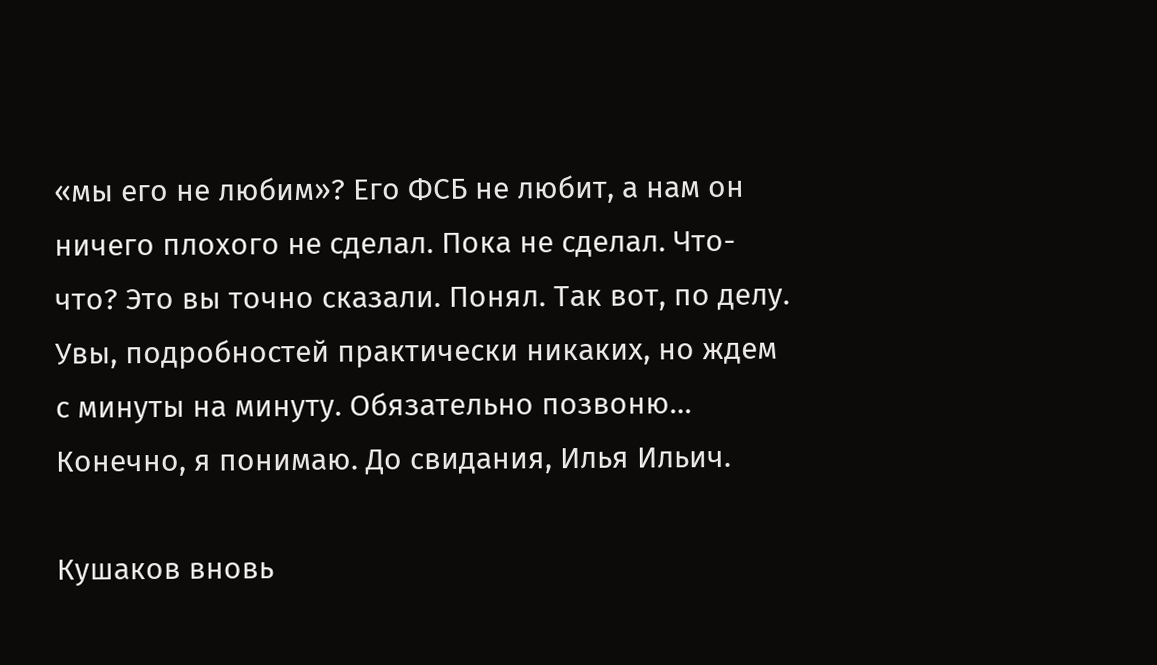«мы его не любим»? Его ФСБ не любит, а нам он ничего плохого не сделал. Пока не сделал. Что-что? Это вы точно сказали. Понял. Так вот, по делу. Увы, подробностей практически никаких, но ждем с минуты на минуту. Обязательно позвоню… Конечно, я понимаю. До свидания, Илья Ильич.

Кушаков вновь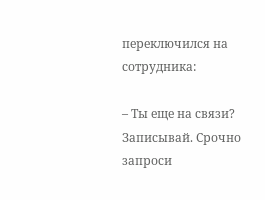переключился на сотрудника:

– Ты еще на связи? Записывай. Срочно запроси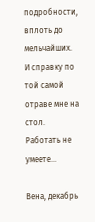подробности, вплоть до мельчайших. И справку по той самой отраве мне на стол. Работать не умеете…

Вена, декабрь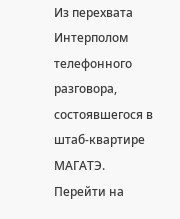Из перехвата Интерполом телефонного разговора, состоявшегося в штаб-квартире МАГАТЭ.
Перейти на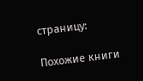страницу:

Похожие книги